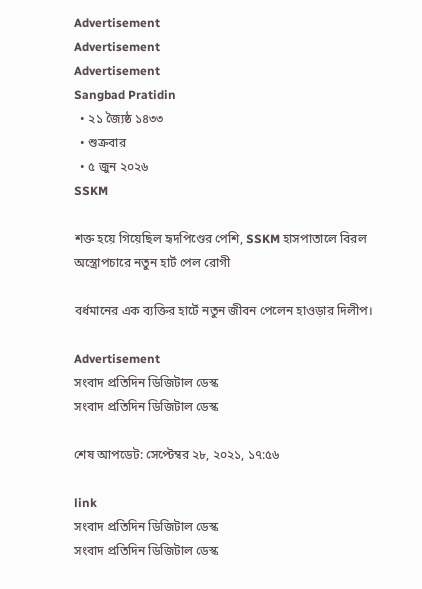Advertisement
Advertisement
Advertisement
Sangbad Pratidin
  • ২১ জ্যৈষ্ঠ ১৪৩৩
  • শুক্রবার
  • ৫ জুন ২০২৬
SSKM

শক্ত হয়ে গিয়েছিল হৃদপিণ্ডের পেশি, SSKM হাসপাতালে বিরল অস্ত্রোপচারে নতুন হার্ট পেল রোগী

বর্ধমানের এক ব্যক্তির হার্টে নতুন জীবন পেলেন হাওড়ার দিলীপ।

Advertisement
সংবাদ প্রতিদিন ডিজিটাল ডেস্ক
সংবাদ প্রতিদিন ডিজিটাল ডেস্ক

শেষ আপডেট: সেপ্টেম্বর ২৮, ২০২১, ১৭:৫৬

link
সংবাদ প্রতিদিন ডিজিটাল ডেস্ক
সংবাদ প্রতিদিন ডিজিটাল ডেস্ক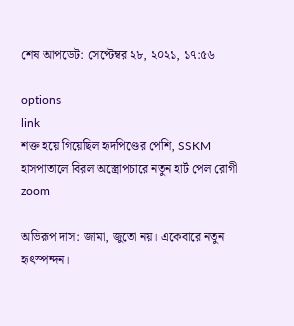শেষ আপডেট: সেপ্টেম্বর ২৮, ২০২১, ১৭:৫৬

options
link
শক্ত হয়ে গিয়েছিল হৃদপিণ্ডের পেশি, SSKM হাসপাতালে বিরল অস্ত্রোপচারে নতুন হার্ট পেল রোগী zoom

অভিরূপ দাস: জামা, জুতো নয়। একেবারে নতুন হৃৎস্পন্দন।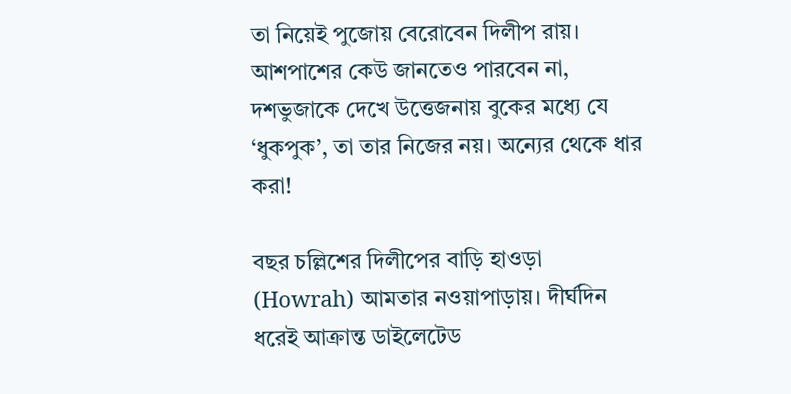তা নিয়েই পুজোয় বেরোবেন দিলীপ রায়। আশপাশের কেউ জানতেও পারবেন না, দশভুজাকে দেখে উত্তেজনায় বুকের মধ্যে যে ‘ধুকপুক’, তা তার নিজের নয়। অন্যের থেকে ধার করা!

বছর চল্লিশের দিলীপের বাড়ি হাওড়া (Howrah) আমতার নওয়াপাড়ায়। দীর্ঘদিন ধরেই আক্রান্ত ডাইলেটেড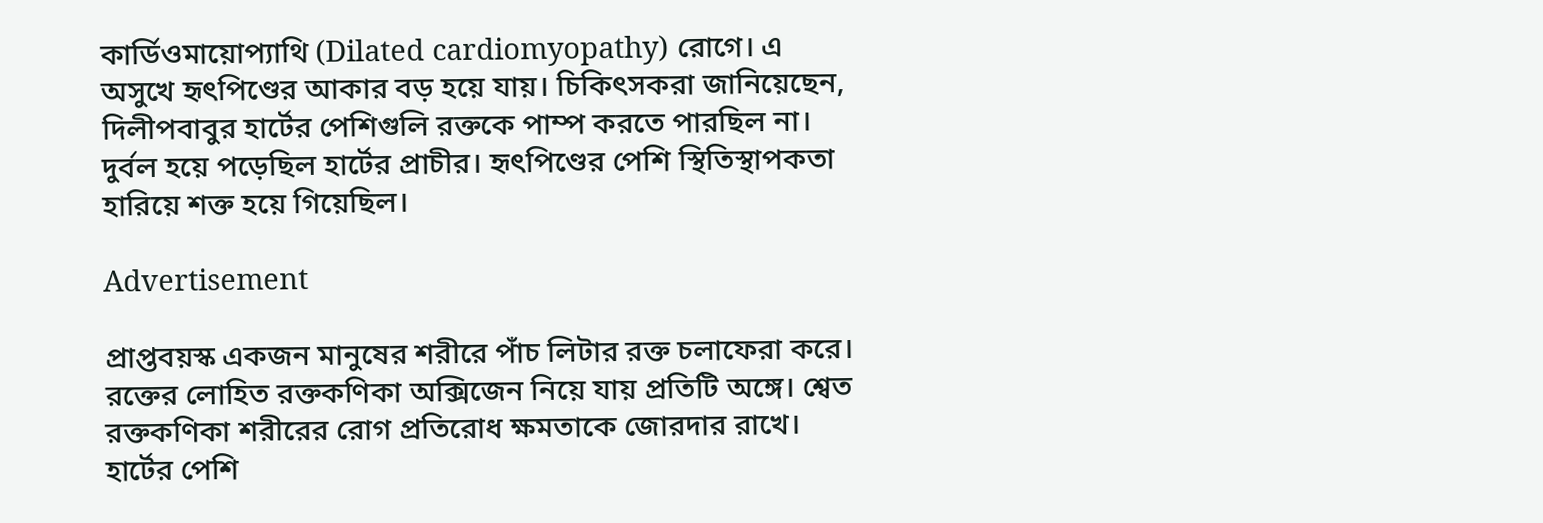কার্ডিওমায়োপ্যাথি (Dilated cardiomyopathy) রোগে। এ অসুখে হৃৎপিণ্ডের আকার বড় হয়ে যায়। চিকিৎসকরা জানিয়েছেন, দিলীপবাবুর হার্টের পেশিগুলি রক্তকে পাম্প করতে পারছিল না। দুর্বল হয়ে পড়েছিল হার্টের প্রাচীর। হৃৎপিণ্ডের পেশি স্থিতিস্থাপকতা হারিয়ে শক্ত হয়ে গিয়েছিল।

Advertisement

প্রাপ্তবয়স্ক একজন মানুষের শরীরে পাঁচ লিটার রক্ত চলাফেরা করে। রক্তের লোহিত রক্তকণিকা অক্সিজেন নিয়ে যায় প্রতিটি অঙ্গে। শ্বেত রক্তকণিকা শরীরের রোগ প্রতিরোধ ক্ষমতাকে জোরদার রাখে। হার্টের পেশি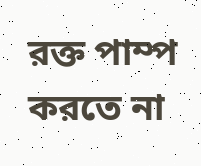রক্ত পাম্প করতে না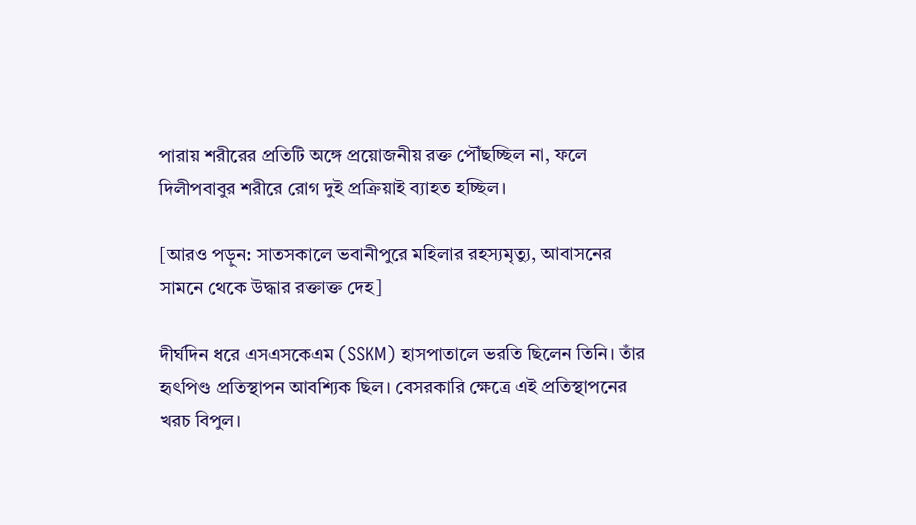পারায় শরীরের প্রতিটি অঙ্গে প্রয়োজনীয় রক্ত পৌঁছচ্ছিল না, ফলে দিলীপবাবুর শরীরে রোগ দুই প্রক্রিয়াই ব্যাহত হচ্ছিল।

[আরও পড়ুন: সাতসকালে ভবানীপুরে মহিলার রহস্যমৃত্যু, আবাসনের সামনে থেকে উদ্ধার রক্তাক্ত দেহ]

দীর্ঘদিন ধরে এসএসকেএম (SSKM) হাসপাতালে ভরতি ছিলেন তিনি। তাঁর হৃৎপিণ্ড প্রতিস্থাপন আবশ্যিক ছিল। বেসরকারি ক্ষেত্রে এই প্রতিস্থাপনের খরচ বিপুল।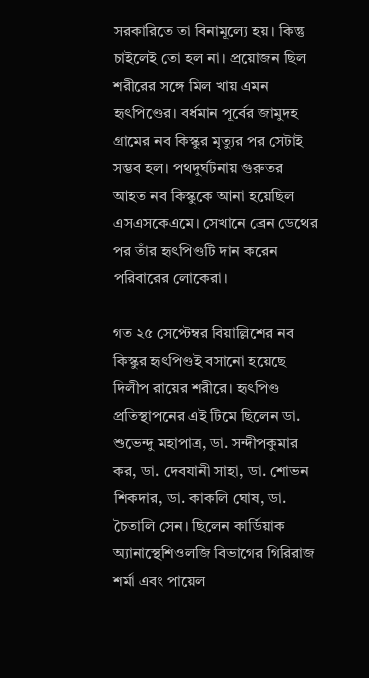সরকারিতে তা বিনামূল্যে হয়। কিন্তু চাইলেই তো হল না। প্রয়োজন ছিল শরীরের সঙ্গে মিল খায় এমন হৃৎপিণ্ডের। বর্ধমান পূর্বের জামুদহ গ্রামের নব কিস্কুর মৃত্যুর পর সেটাই সম্ভব হল। পথদুর্ঘটনায় গুরুতর আহত নব কিস্কুকে আনা হয়েছিল এসএসকেএমে। সেখানে ব্রেন ডেথের পর তাঁর হৃৎপিণ্ডটি দান করেন পরিবারের লোকেরা।

গত ২৫ সেপ্টেম্বর বিয়াল্লিশের নব কিস্কুর হৃৎপিণ্ডই বসানো হয়েছে দিলীপ রায়ের শরীরে। হৃৎপিণ্ড প্রতিস্থাপনের এই টিমে ছিলেন ডা. শুভেন্দু মহাপাত্র, ডা. সন্দীপকুমার কর, ডা. দেবযানী সাহা, ডা. শোভন শিকদার, ডা. কাকলি ঘোষ, ডা. চৈতালি সেন। ছিলেন কার্ডিয়াক অ্যানাস্থেশিওলজি বিভাগের গিরিরাজ শর্মা এবং পায়েল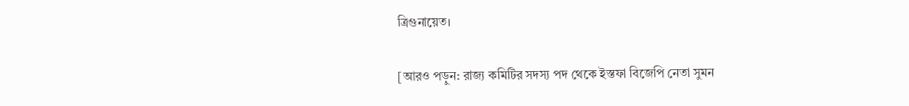ত্রিগুনায়েত।

[আরও পড়ুন: রাজ্য কমিটির সদস্য পদ থেকে ইস্তফা বিজেপি নেতা সুমন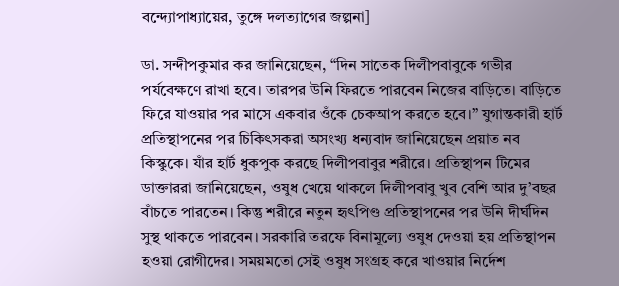বন্দ্যোপাধ্যায়ের, তুঙ্গে দলত্যাগের জল্পনা]

ডা. সন্দীপকুমার কর জানিয়েছেন, “দিন সাতেক দিলীপবাবুকে গভীর পর্যবেক্ষণে রাখা হবে। তারপর উনি ফিরতে পারবেন নিজের বাড়িতে। বাড়িতে ফিরে যাওয়ার পর মাসে একবার ওঁকে চেকআপ করতে হবে।” যুগান্তকারী হার্ট প্রতিস্থাপনের পর চিকিৎসকরা অসংখ্য ধন্যবাদ জানিয়েছেন প্রয়াত নব কিস্কুকে। যাঁর হার্ট ধুকপুক করছে দিলীপবাবুর শরীরে। প্রতিস্থাপন টিমের ডাক্তাররা জানিয়েছেন, ওষুধ খেয়ে থাকলে দিলীপবাবু খুব বেশি আর দু’বছর বাঁচতে পারতেন। কিন্তু শরীরে নতুন হৃৎপিণ্ড প্রতিস্থাপনের পর উনি দীর্ঘদিন সুস্থ থাকতে পারবেন। সরকারি তরফে বিনামূল্যে ওষুধ দেওয়া হয় প্রতিস্থাপন হওয়া রোগীদের। সময়মতো সেই ওষুধ সংগ্রহ করে খাওয়ার নির্দেশ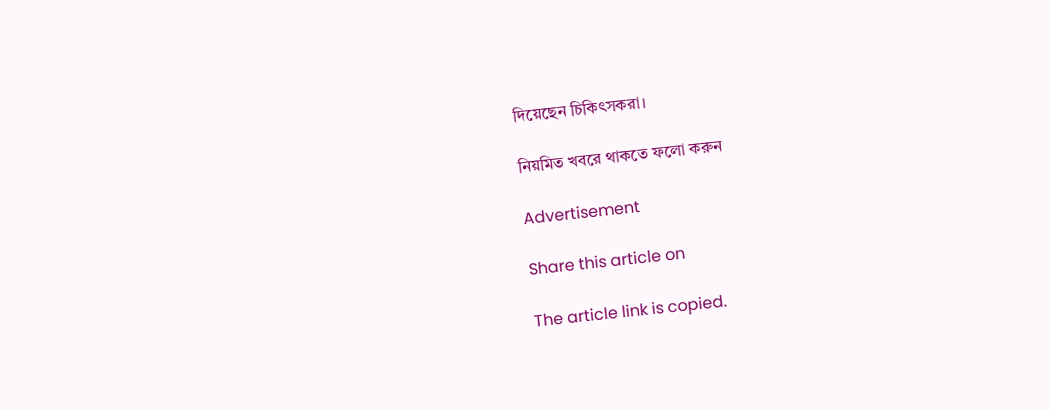দিয়েছেন চিকিৎসকরা।

নিয়মিত খবরে থাকতে ফলো করুন

Advertisement

Share this article on

The article link is copied.